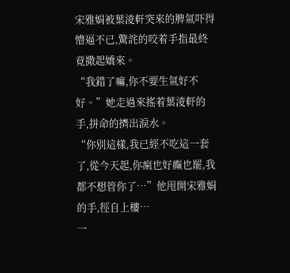宋雅娟被葉淩軒突來的脾氣吓得懵逼不已,驚詫的咬着手指最終竟撒起嬌來。
“我錯了嘛,你不要生氣好不好。”她走過來搖着葉淩軒的手,拼命的擠出淚水。
“你别這樣,我已經不吃這一套了,從今天起,你瘋也好癫也罷,我都不想管你了…”他甩開宋雅娟的手,徑自上樓…
一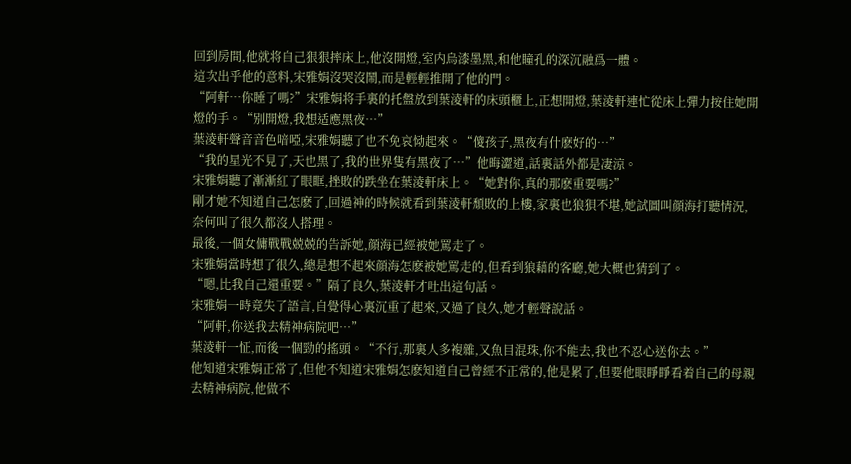回到房間,他就将自己狠狠摔床上,他沒開燈,室内烏漆墨黑,和他瞳孔的深沉融爲一體。
這次出乎他的意料,宋雅娟沒哭沒鬧,而是輕輕推開了他的門。
“阿軒…你睡了嗎?”宋雅娟将手裏的托盤放到葉淩軒的床頭櫃上,正想開燈,葉淩軒連忙從床上彈力按住她開燈的手。“别開燈,我想适應黑夜…”
葉淩軒聲音音色喑啞,宋雅娟聽了也不免哀恸起來。“傻孩子,黑夜有什麽好的…”
“我的星光不見了,天也黑了,我的世界隻有黑夜了…”他晦澀道,話裏話外都是凄涼。
宋雅娟聽了漸漸紅了眼眶,挫敗的跌坐在葉淩軒床上。“她對你,真的那麽重要嗎?”
剛才她不知道自己怎麽了,回過神的時候就看到葉淩軒頹敗的上樓,家裏也狼狽不堪,她試圖叫顔海打聽情況,奈何叫了很久都沒人搭理。
最後,一個女傭戰戰兢兢的告訴她,顔海已經被她罵走了。
宋雅娟當時想了很久,總是想不起來顔海怎麽被她罵走的,但看到狼藉的客廳,她大概也猜到了。
“嗯,比我自己還重要。”隔了良久,葉淩軒才吐出這句話。
宋雅娟一時竟失了語言,自覺得心裏沉重了起來,又過了良久,她才輕聲說話。
“阿軒,你送我去精神病院吧…”
葉淩軒一怔,而後一個勁的搖頭。“不行,那裏人多複雜,又魚目混珠,你不能去,我也不忍心送你去。”
他知道宋雅娟正常了,但他不知道宋雅娟怎麽知道自己曾經不正常的,他是累了,但要他眼睜睜看着自己的母親去精神病院,他做不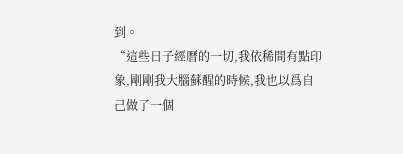到。
“這些日子經曆的一切,我依稀間有點印象,剛剛我大腦蘇醒的時候,我也以爲自己做了一個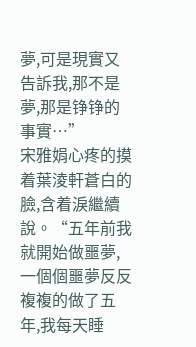夢,可是現實又告訴我,那不是夢,那是铮铮的事實…”
宋雅娟心疼的摸着葉淩軒蒼白的臉,含着淚繼續說。“五年前我就開始做噩夢,一個個噩夢反反複複的做了五年,我每天睡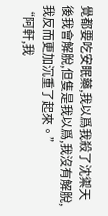覺都要吃安眠藥,我以爲我殺了沈禦天後我會解脫,但隻是我以爲,我沒有解脫,我反而更加沉重了起來。”
“阿軒,我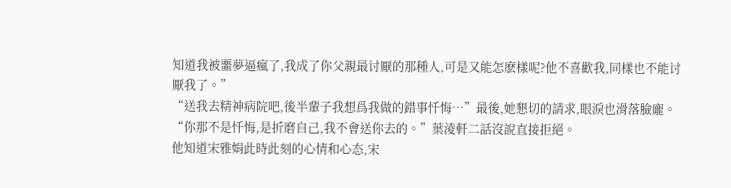知道我被噩夢逼瘋了,我成了你父親最讨厭的那種人,可是又能怎麽樣呢?他不喜歡我,同樣也不能讨厭我了。”
“送我去精神病院吧,後半輩子我想爲我做的錯事忏悔…”最後,她懇切的請求,眼淚也滑落臉龐。
“你那不是忏悔,是折磨自己,我不會送你去的。”葉淩軒二話沒說直接拒絕。
他知道宋雅娟此時此刻的心情和心态,宋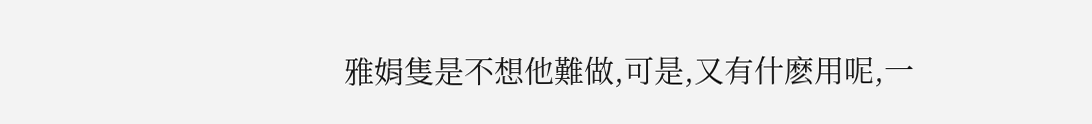雅娟隻是不想他難做,可是,又有什麽用呢,一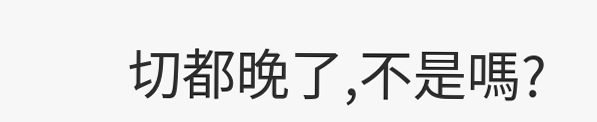切都晚了,不是嗎?